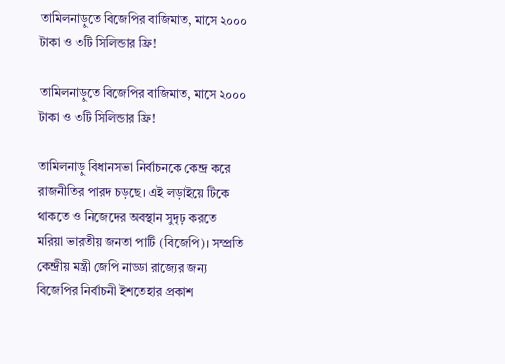তামিলনাড়ুতে বিজেপির বাজিমাত, মাসে ২০০০ টাকা ও ৩টি সিলিন্ডার ফ্রি!

তামিলনাড়ুতে বিজেপির বাজিমাত, মাসে ২০০০ টাকা ও ৩টি সিলিন্ডার ফ্রি!

তামিলনাড়ু বিধানসভা নির্বাচনকে কেন্দ্র করে রাজনীতির পারদ চড়ছে। এই লড়াইয়ে টিকে থাকতে ও নিজেদের অবস্থান সুদৃঢ় করতে মরিয়া ভারতীয় জনতা পার্টি (বিজেপি)। সম্প্রতি কেন্দ্রীয় মন্ত্রী জেপি নাড্ডা রাজ্যের জন্য বিজেপির নির্বাচনী ইশতেহার প্রকাশ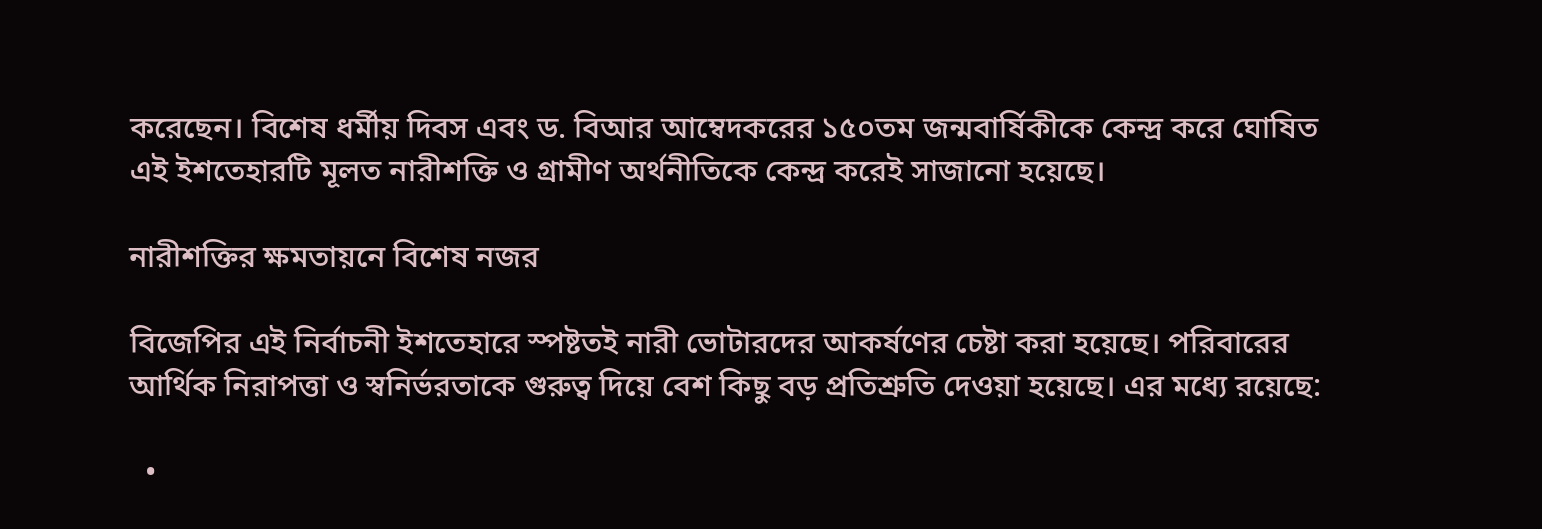করেছেন। বিশেষ ধর্মীয় দিবস এবং ড. বিআর আম্বেদকরের ১৫০তম জন্মবার্ষিকীকে কেন্দ্র করে ঘোষিত এই ইশতেহারটি মূলত নারীশক্তি ও গ্রামীণ অর্থনীতিকে কেন্দ্র করেই সাজানো হয়েছে।

নারীশক্তির ক্ষমতায়নে বিশেষ নজর

বিজেপির এই নির্বাচনী ইশতেহারে স্পষ্টতই নারী ভোটারদের আকর্ষণের চেষ্টা করা হয়েছে। পরিবারের আর্থিক নিরাপত্তা ও স্বনির্ভরতাকে গুরুত্ব দিয়ে বেশ কিছু বড় প্রতিশ্রুতি দেওয়া হয়েছে। এর মধ্যে রয়েছে:

  •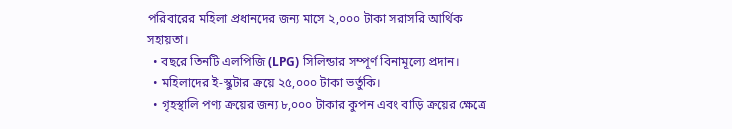পরিবারের মহিলা প্রধানদের জন্য মাসে ২,০০০ টাকা সরাসরি আর্থিক সহায়তা।
  • বছরে তিনটি এলপিজি (LPG) সিলিন্ডার সম্পূর্ণ বিনামূল্যে প্রদান।
  • মহিলাদের ই-স্কুটার ক্রয়ে ২৫,০০০ টাকা ভর্তুকি।
  • গৃহস্থালি পণ্য ক্রয়ের জন্য ৮,০০০ টাকার কুপন এবং বাড়ি ক্রয়ের ক্ষেত্রে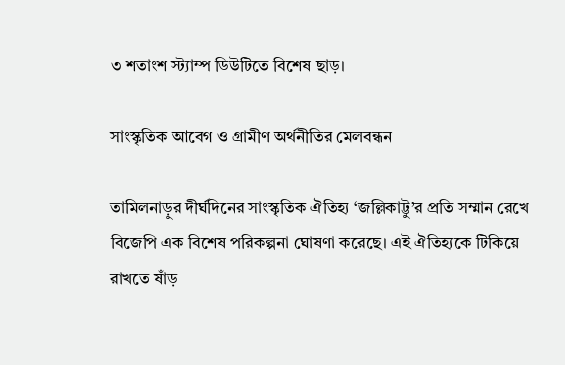৩ শতাংশ স্ট্যাম্প ডিউটিতে বিশেষ ছাড়।

সাংস্কৃতিক আবেগ ও গ্রামীণ অর্থনীতির মেলবন্ধন

তামিলনাড়ুর দীর্ঘদিনের সাংস্কৃতিক ঐতিহ্য ‘জল্লিকাট্টু’র প্রতি সম্মান রেখে বিজেপি এক বিশেষ পরিকল্পনা ঘোষণা করেছে। এই ঐতিহ্যকে টিকিয়ে রাখতে ষাঁড়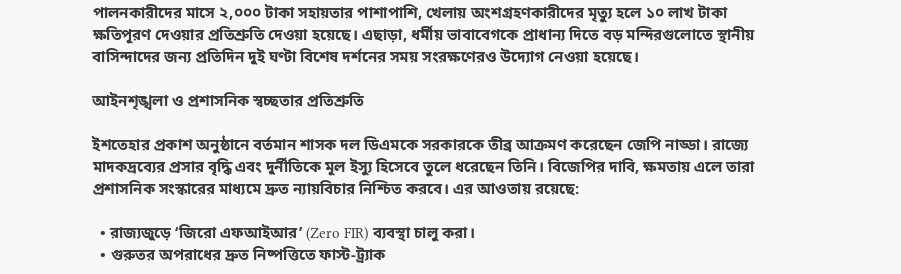পালনকারীদের মাসে ২,০০০ টাকা সহায়তার পাশাপাশি, খেলায় অংশগ্রহণকারীদের মৃত্যু হলে ১০ লাখ টাকা ক্ষতিপূরণ দেওয়ার প্রতিশ্রুতি দেওয়া হয়েছে। এছাড়া, ধর্মীয় ভাবাবেগকে প্রাধান্য দিতে বড় মন্দিরগুলোতে স্থানীয় বাসিন্দাদের জন্য প্রতিদিন দুই ঘণ্টা বিশেষ দর্শনের সময় সংরক্ষণেরও উদ্যোগ নেওয়া হয়েছে।

আইনশৃঙ্খলা ও প্রশাসনিক স্বচ্ছতার প্রতিশ্রুতি

ইশতেহার প্রকাশ অনুষ্ঠানে বর্তমান শাসক দল ডিএমকে সরকারকে তীব্র আক্রমণ করেছেন জেপি নাড্ডা। রাজ্যে মাদকদ্রব্যের প্রসার বৃদ্ধি এবং দুর্নীতিকে মূল ইস্যু হিসেবে তুলে ধরেছেন তিনি। বিজেপির দাবি, ক্ষমতায় এলে তারা প্রশাসনিক সংস্কারের মাধ্যমে দ্রুত ন্যায়বিচার নিশ্চিত করবে। এর আওতায় রয়েছে:

  • রাজ্যজুড়ে ‘জিরো এফআইআর’ (Zero FIR) ব্যবস্থা চালু করা।
  • গুরুতর অপরাধের দ্রুত নিষ্পত্তিতে ফাস্ট-ট্র্যাক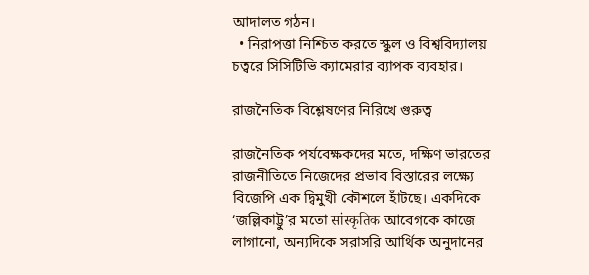আদালত গঠন।
  • নিরাপত্তা নিশ্চিত করতে স্কুল ও বিশ্ববিদ্যালয় চত্বরে সিসিটিভি ক্যামেরার ব্যাপক ব্যবহার।

রাজনৈতিক বিশ্লেষণের নিরিখে গুরুত্ব

রাজনৈতিক পর্যবেক্ষকদের মতে, দক্ষিণ ভারতের রাজনীতিতে নিজেদের প্রভাব বিস্তারের লক্ষ্যে বিজেপি এক দ্বিমুখী কৌশলে হাঁটছে। একদিকে ‘জল্লিকাট্টু’র মতো सांस्कृतिक আবেগকে কাজে লাগানো, অন্যদিকে সরাসরি আর্থিক অনুদানের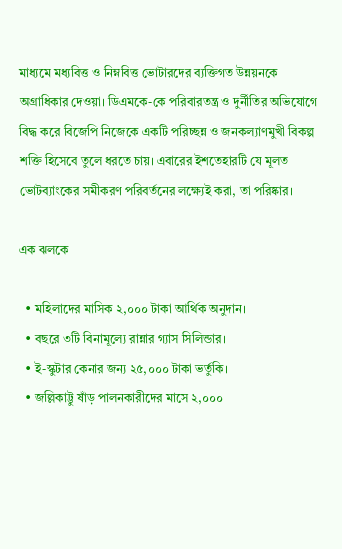মাধ্যমে মধ্যবিত্ত ও নিম্নবিত্ত ভোটারদের ব্যক্তিগত উন্নয়নকে অগ্রাধিকার দেওয়া। ডিএমকে-কে পরিবারতন্ত্র ও দুর্নীতির অভিযোগে বিদ্ধ করে বিজেপি নিজেকে একটি পরিচ্ছন্ন ও জনকল্যাণমুখী বিকল্প শক্তি হিসেবে তুলে ধরতে চায়। এবারের ইশতেহারটি যে মূলত ভোটব্যাংকের সমীকরণ পরিবর্তনের লক্ষ্যেই করা, তা পরিষ্কার।

এক ঝলকে

  • মহিলাদের মাসিক ২,০০০ টাকা আর্থিক অনুদান।
  • বছরে ৩টি বিনামূল্যে রান্নার গ্যাস সিলিন্ডার।
  • ই-স্কুটার কেনার জন্য ২৫,০০০ টাকা ভর্তুকি।
  • জল্লিকাট্টু ষাঁড় পালনকারীদের মাসে ২,০০০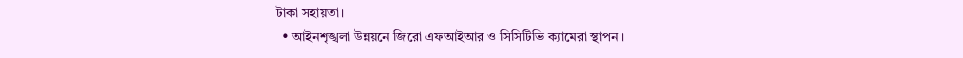টাকা সহায়তা।
  • আইনশৃঙ্খলা উন্নয়নে জিরো এফআইআর ও সিসিটিভি ক্যামেরা স্থাপন।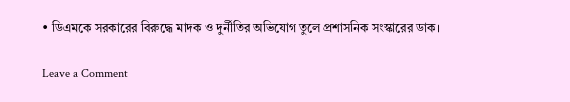• ডিএমকে সরকারের বিরুদ্ধে মাদক ও দুর্নীতির অভিযোগ তুলে প্রশাসনিক সংস্কারের ডাক।

Leave a Comment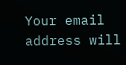Your email address will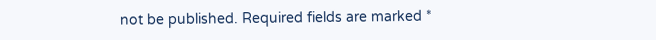not be published. Required fields are marked *